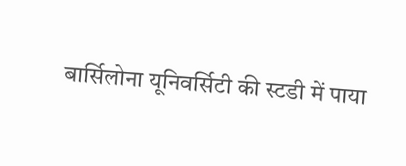बार्सिलोना यूनिवर्सिटी की स्टडी में पाया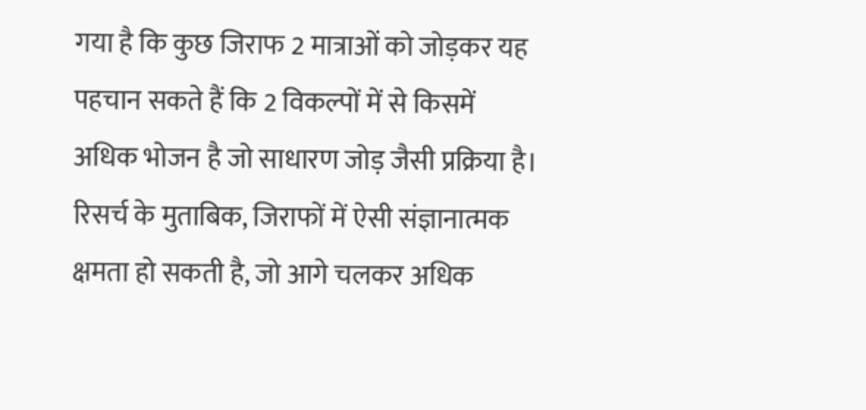गया है कि कुछ जिराफ 2 मात्राओं को जोड़कर यह पहचान सकते हैं कि 2 विकल्पों में से किसमें अधिक भोजन है जो साधारण जोड़ जैसी प्रक्रिया है। रिसर्च के मुताबिक, जिराफों में ऐसी संज्ञानात्मक क्षमता हो सकती है, जो आगे चलकर अधिक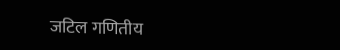जटिल गणितीय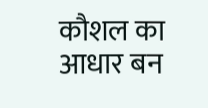कौशल का आधार बन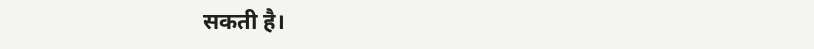सकती है।